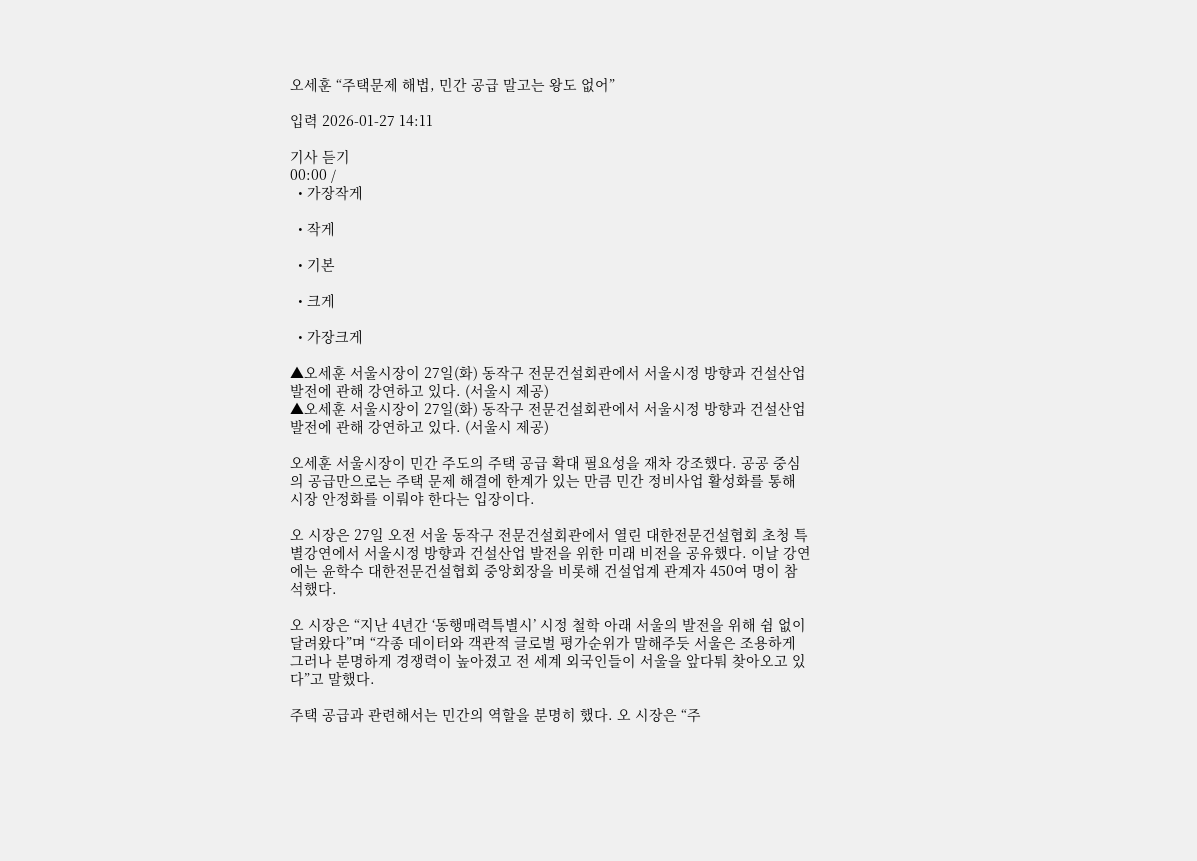오세훈 “주택문제 해법, 민간 공급 말고는 왕도 없어”

입력 2026-01-27 14:11

기사 듣기
00:00 /
  • 가장작게

  • 작게

  • 기본

  • 크게

  • 가장크게

▲오세훈 서울시장이 27일(화) 동작구 전문건설회관에서 서울시정 방향과 건설산업 발전에 관해 강연하고 있다. (서울시 제공)
▲오세훈 서울시장이 27일(화) 동작구 전문건설회관에서 서울시정 방향과 건설산업 발전에 관해 강연하고 있다. (서울시 제공)

오세훈 서울시장이 민간 주도의 주택 공급 확대 필요성을 재차 강조했다. 공공 중심의 공급만으로는 주택 문제 해결에 한계가 있는 만큼 민간 정비사업 활성화를 통해 시장 안정화를 이뤄야 한다는 입장이다.

오 시장은 27일 오전 서울 동작구 전문건설회관에서 열린 대한전문건설협회 초청 특별강연에서 서울시정 방향과 건설산업 발전을 위한 미래 비전을 공유했다. 이날 강연에는 윤학수 대한전문건설협회 중앙회장을 비롯해 건설업계 관계자 450여 명이 참석했다.

오 시장은 “지난 4년간 ‘동행매력특별시’ 시정 철학 아래 서울의 발전을 위해 쉼 없이 달려왔다”며 “각종 데이터와 객관적 글로벌 평가순위가 말해주듯 서울은 조용하게 그러나 분명하게 경쟁력이 높아졌고 전 세계 외국인들이 서울을 앞다퉈 찾아오고 있다”고 말했다.

주택 공급과 관련해서는 민간의 역할을 분명히 했다. 오 시장은 “주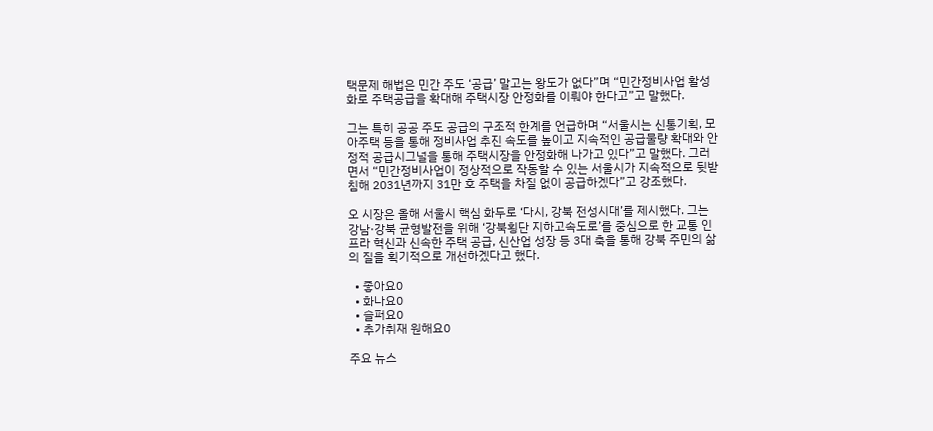택문제 해법은 민간 주도 ‘공급’ 말고는 왕도가 없다”며 “민간정비사업 활성화로 주택공급을 확대해 주택시장 안정화를 이뤄야 한다고”고 말했다.

그는 특히 공공 주도 공급의 구조적 한계를 언급하며 “서울시는 신통기획, 모아주택 등을 통해 정비사업 추진 속도를 높이고 지속적인 공급물량 확대와 안정적 공급시그널을 통해 주택시장을 안정화해 나가고 있다”고 말했다. 그러면서 “민간정비사업이 정상적으로 작동할 수 있는 서울시가 지속적으로 뒷받침해 2031년까지 31만 호 주택을 차질 없이 공급하겠다”고 강조했다.

오 시장은 올해 서울시 핵심 화두로 ‘다시, 강북 전성시대’를 제시했다. 그는 강남·강북 균형발전을 위해 ‘강북횡단 지하고속도로’를 중심으로 한 교통 인프라 혁신과 신속한 주택 공급, 신산업 성장 등 3대 축을 통해 강북 주민의 삶의 질을 획기적으로 개선하겠다고 했다.

  • 좋아요0
  • 화나요0
  • 슬퍼요0
  • 추가취재 원해요0

주요 뉴스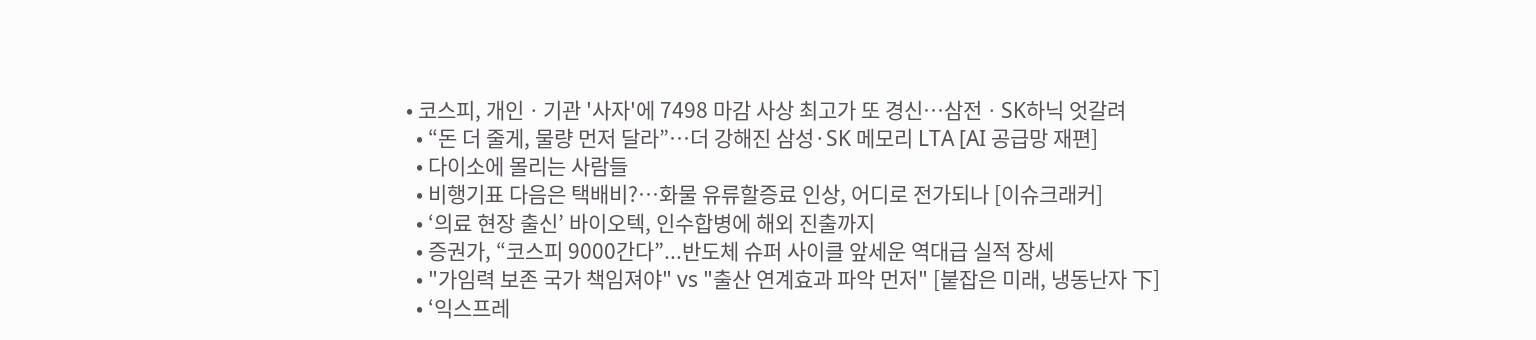• 코스피, 개인ㆍ기관 '사자'에 7498 마감 사상 최고가 또 경신⋯삼전ㆍSK하닉 엇갈려
  • “돈 더 줄게, 물량 먼저 달라”…더 강해진 삼성·SK 메모리 LTA [AI 공급망 재편]
  • 다이소에 몰리는 사람들
  • 비행기표 다음은 택배비?⋯화물 유류할증료 인상, 어디로 전가되나 [이슈크래커]
  • ‘의료 현장 출신’ 바이오텍, 인수합병에 해외 진출까지
  • 증권가, “코스피 9000간다”...반도체 슈퍼 사이클 앞세운 역대급 실적 장세
  • "가임력 보존 국가 책임져야" vs "출산 연계효과 파악 먼저" [붙잡은 미래, 냉동난자 下]
  • ‘익스프레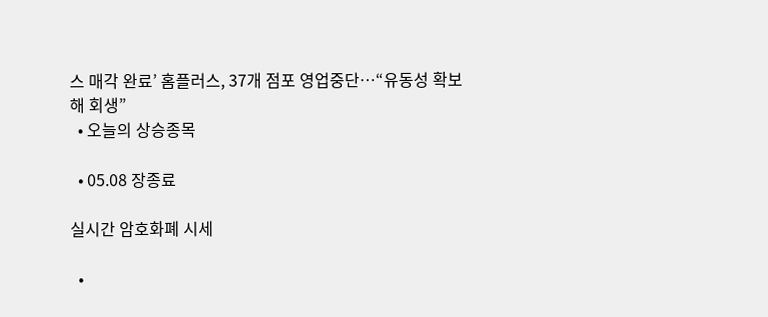스 매각 완료’ 홈플러스, 37개 점포 영업중단⋯“유동성 확보해 회생”
  • 오늘의 상승종목

  • 05.08 장종료

실시간 암호화폐 시세

  •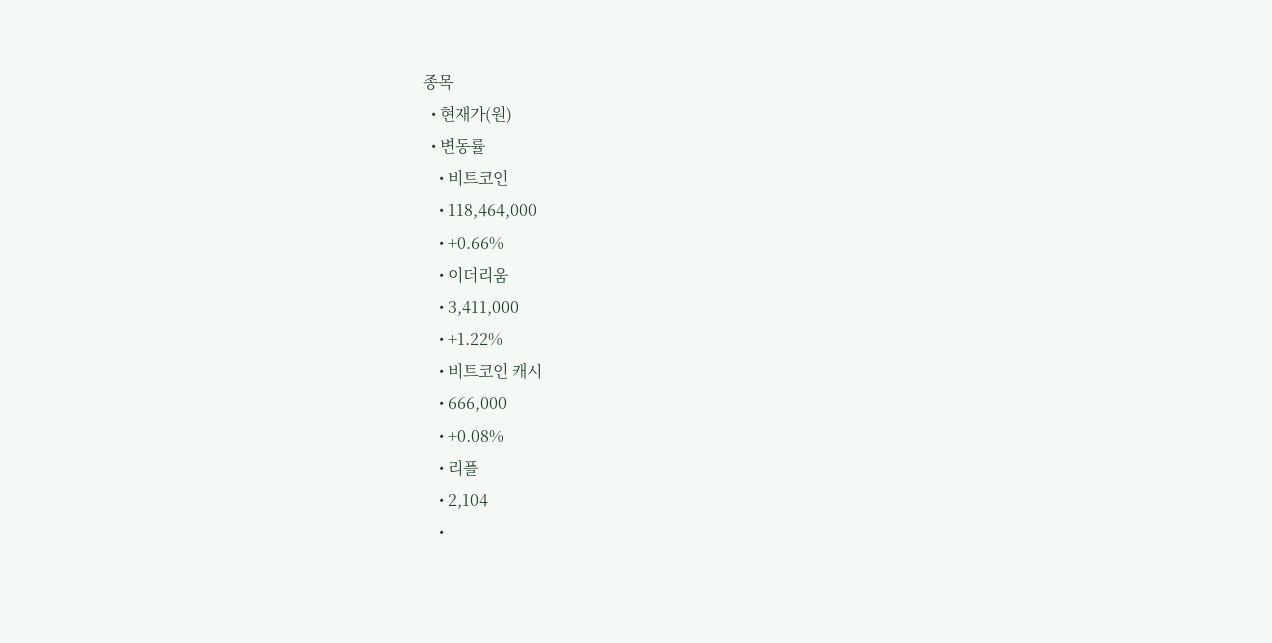종목
  • 현재가(원)
  • 변동률
    • 비트코인
    • 118,464,000
    • +0.66%
    • 이더리움
    • 3,411,000
    • +1.22%
    • 비트코인 캐시
    • 666,000
    • +0.08%
    • 리플
    • 2,104
    •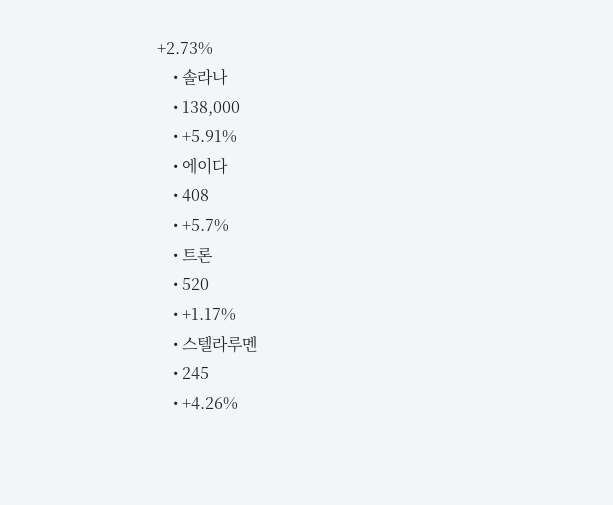+2.73%
    • 솔라나
    • 138,000
    • +5.91%
    • 에이다
    • 408
    • +5.7%
    • 트론
    • 520
    • +1.17%
    • 스텔라루멘
    • 245
    • +4.26%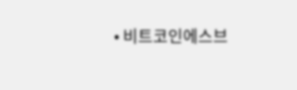• 비트코인에스브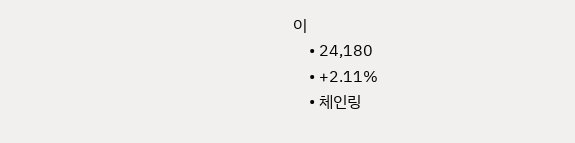이
    • 24,180
    • +2.11%
    • 체인링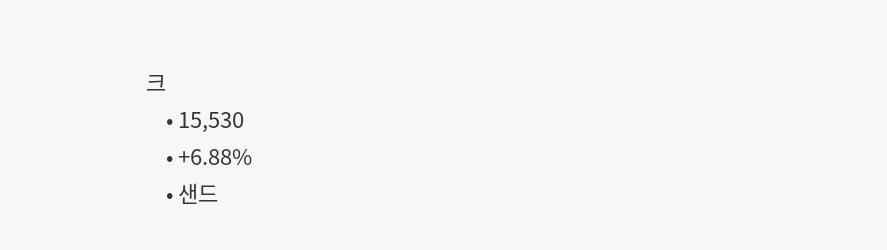크
    • 15,530
    • +6.88%
    • 샌드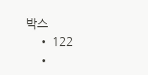박스
    • 122
    •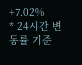+7.02%
* 24시간 변동률 기준